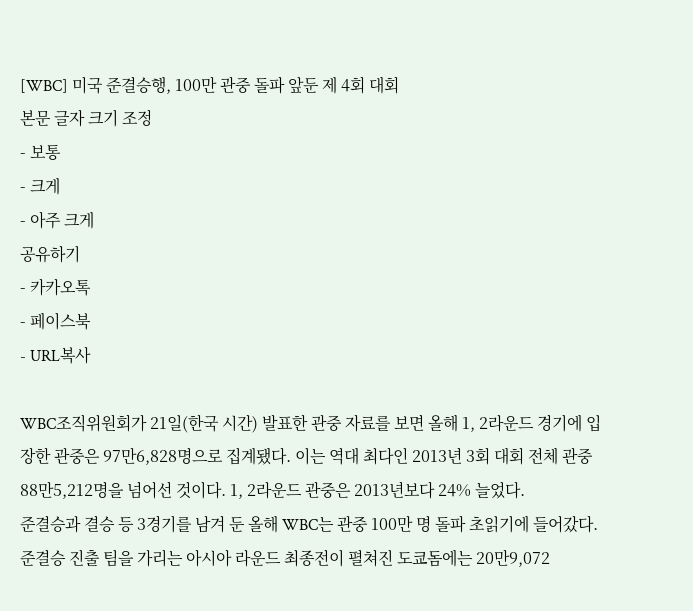[WBC] 미국 준결승행, 100만 관중 돌파 앞둔 제 4회 대회
본문 글자 크기 조정
- 보통
- 크게
- 아주 크게
공유하기
- 카카오톡
- 페이스북
- URL복사

WBC조직위원회가 21일(한국 시간) 발표한 관중 자료를 보면 올해 1, 2라운드 경기에 입장한 관중은 97만6,828명으로 집계됐다. 이는 역대 최다인 2013년 3회 대회 전체 관중 88만5,212명을 넘어선 것이다. 1, 2라운드 관중은 2013년보다 24% 늘었다.
준결승과 결승 등 3경기를 남겨 둔 올해 WBC는 관중 100만 명 돌파 초읽기에 들어갔다.
준결승 진출 팀을 가리는 아시아 라운드 최종전이 펼쳐진 도쿄돔에는 20만9,072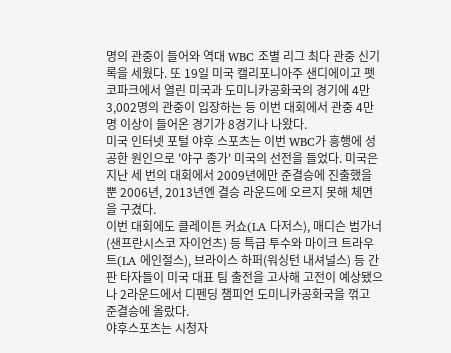명의 관중이 들어와 역대 WBC 조별 리그 최다 관중 신기록을 세웠다. 또 19일 미국 캘리포니아주 샌디에이고 펫코파크에서 열린 미국과 도미니카공화국의 경기에 4만3,002명의 관중이 입장하는 등 이번 대회에서 관중 4만 명 이상이 들어온 경기가 8경기나 나왔다.
미국 인터넷 포털 야후 스포츠는 이번 WBC가 흥행에 성공한 원인으로 '야구 종가' 미국의 선전을 들었다. 미국은 지난 세 번의 대회에서 2009년에만 준결승에 진출했을 뿐 2006년, 2013년엔 결승 라운드에 오르지 못해 체면을 구겼다.
이번 대회에도 클레이튼 커쇼(LA 다저스), 매디슨 범가너(샌프란시스코 자이언츠) 등 특급 투수와 마이크 트라우트(LA 에인절스), 브라이스 하퍼(워싱턴 내셔널스) 등 간판 타자들이 미국 대표 팀 출전을 고사해 고전이 예상됐으나 2라운드에서 디펜딩 챔피언 도미니카공화국을 꺾고 준결승에 올랐다.
야후스포츠는 시청자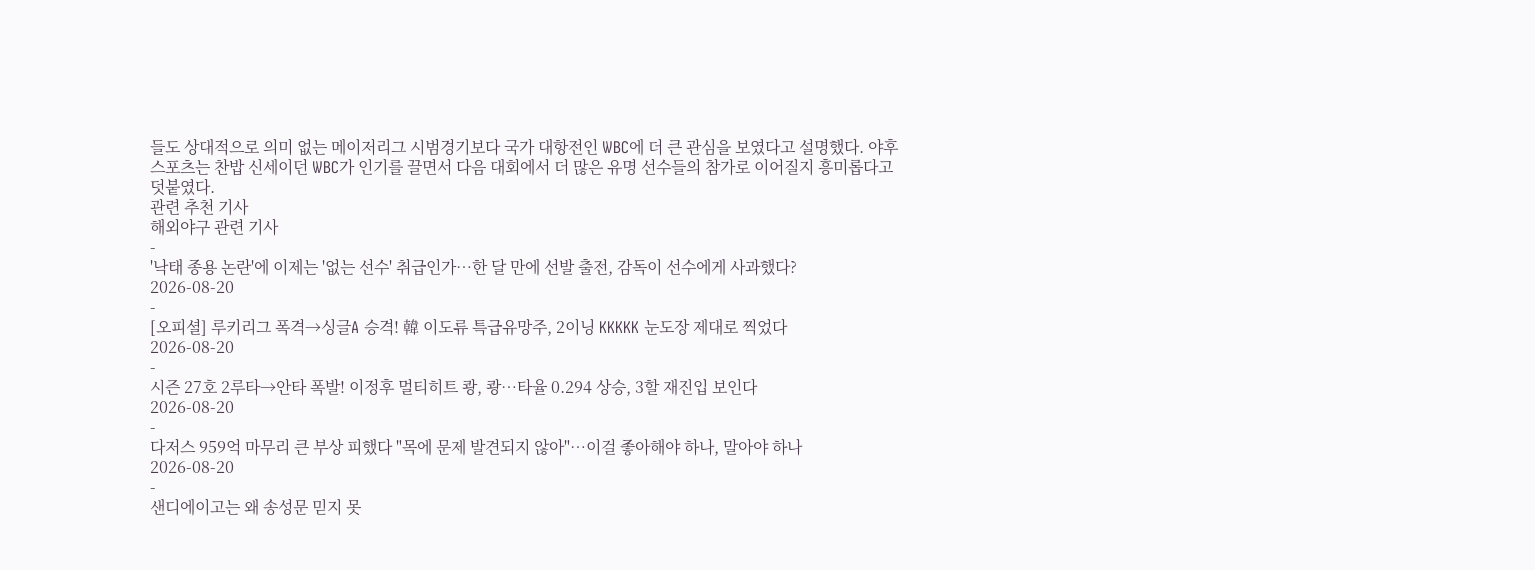들도 상대적으로 의미 없는 메이저리그 시범경기보다 국가 대항전인 WBC에 더 큰 관심을 보였다고 설명했다. 야후 스포츠는 찬밥 신세이던 WBC가 인기를 끌면서 다음 대회에서 더 많은 유명 선수들의 참가로 이어질지 흥미롭다고 덧붙였다.
관련 추천 기사
해외야구 관련 기사
-
'낙태 종용 논란'에 이제는 '없는 선수' 취급인가…한 달 만에 선발 출전, 감독이 선수에게 사과했다?
2026-08-20
-
[오피셜] 루키리그 폭격→싱글A 승격! 韓 이도류 특급유망주, 2이닝 KKKKK 눈도장 제대로 찍었다
2026-08-20
-
시즌 27호 2루타→안타 폭발! 이정후 멀티히트 쾅, 쾅…타율 0.294 상승, 3할 재진입 보인다
2026-08-20
-
다저스 959억 마무리 큰 부상 피했다 "목에 문제 발견되지 않아"…이걸 좋아해야 하나, 말아야 하나
2026-08-20
-
샌디에이고는 왜 송성문 믿지 못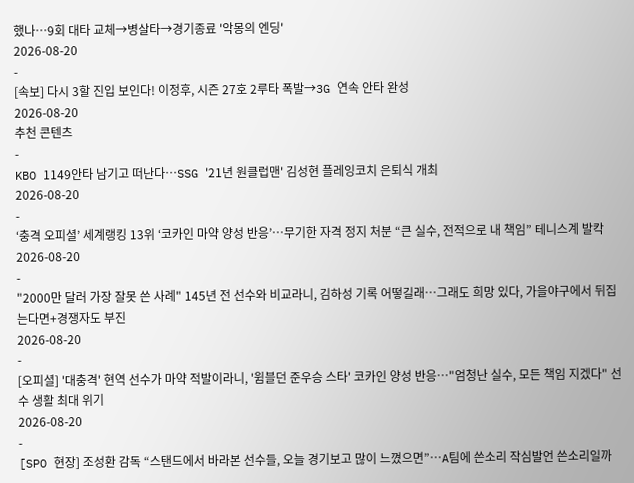했나…9회 대타 교체→병살타→경기종료 '악몽의 엔딩'
2026-08-20
-
[속보] 다시 3할 진입 보인다! 이정후, 시즌 27호 2루타 폭발→3G 연속 안타 완성
2026-08-20
추천 콘텐츠
-
KBO 1149안타 남기고 떠난다…SSG '21년 원클럽맨' 김성현 플레잉코치 은퇴식 개최
2026-08-20
-
‘충격 오피셜’ 세계랭킹 13위 ‘코카인 마약 양성 반응’…무기한 자격 정지 처분 “큰 실수, 전적으로 내 책임” 테니스계 발칵
2026-08-20
-
"2000만 달러 가장 잘못 쓴 사례" 145년 전 선수와 비교라니, 김하성 기록 어떻길래…그래도 희망 있다, 가을야구에서 뒤집는다면+경쟁자도 부진
2026-08-20
-
[오피셜] '대충격' 현역 선수가 마약 적발이라니, '윔블던 준우승 스타' 코카인 양성 반응…"엄청난 실수, 모든 책임 지겠다" 선수 생활 최대 위기
2026-08-20
-
[SPO 현장] 조성환 감독 “스탠드에서 바라본 선수들, 오늘 경기보고 많이 느꼈으면”…A팀에 쓴소리 작심발언 쓴소리일까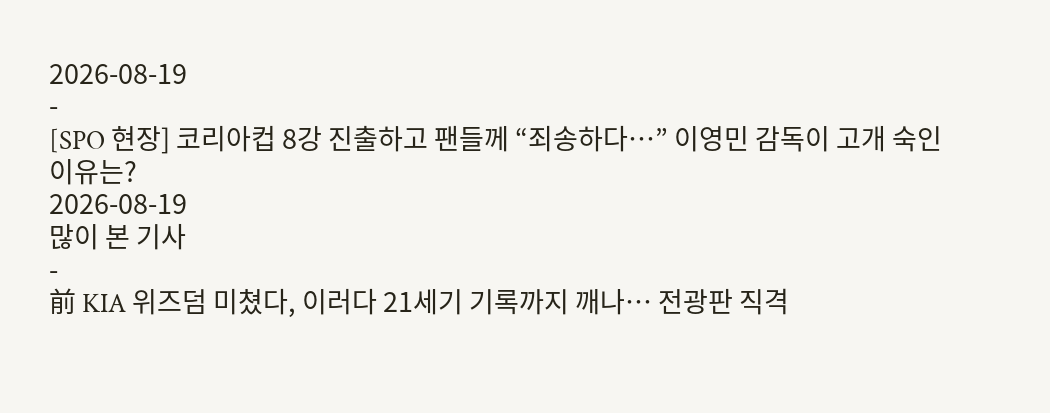2026-08-19
-
[SPO 현장] 코리아컵 8강 진출하고 팬들께 “죄송하다…” 이영민 감독이 고개 숙인 이유는?
2026-08-19
많이 본 기사
-
前 KIA 위즈덤 미쳤다, 이러다 21세기 기록까지 깨나… 전광판 직격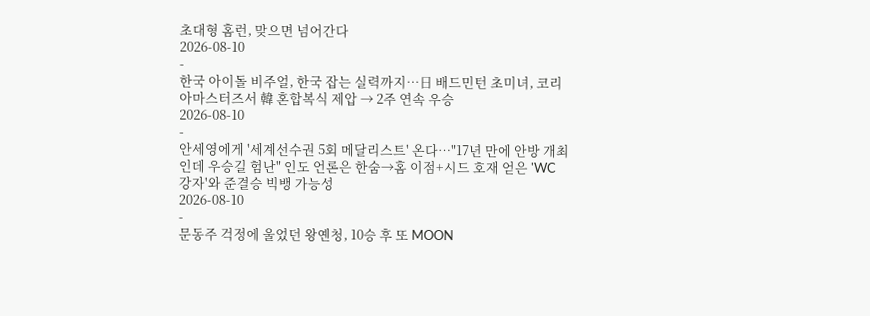초대형 홈런, 맞으면 넘어간다
2026-08-10
-
한국 아이돌 비주얼, 한국 잡는 실력까지…日 배드민턴 초미녀, 코리아마스터즈서 韓 혼합복식 제압 → 2주 연속 우승
2026-08-10
-
안세영에게 '세계선수권 5회 메달리스트' 온다…"17년 만에 안방 개최인데 우승길 험난" 인도 언론은 한숨→홈 이점+시드 호재 얻은 'WC 강자'와 준결승 빅뱅 가능성
2026-08-10
-
문동주 걱정에 울었던 왕옌청, 10승 후 또 MOON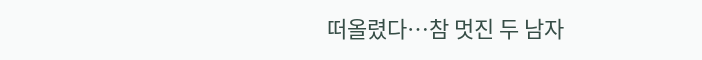떠올렸다…참 멋진 두 남자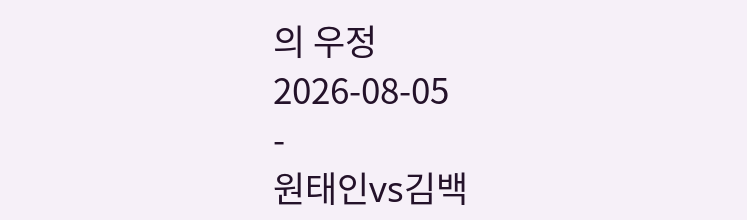의 우정
2026-08-05
-
원태인vs김백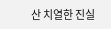산 치열한 진실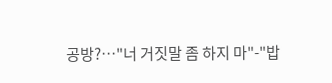공방?…"너 거짓말 좀 하지 마"-"밥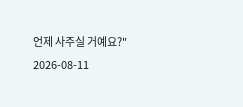언제 사주실 거예요?"
2026-08-11